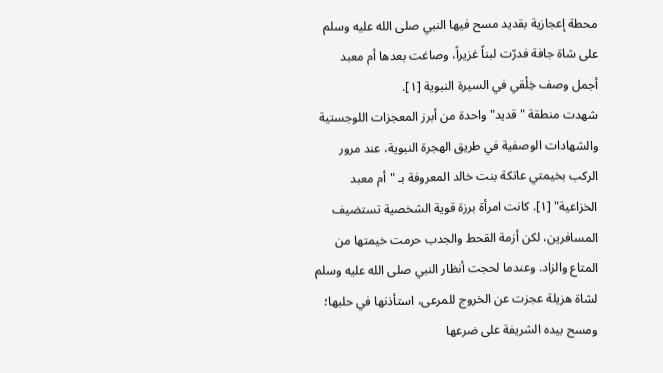محطة إعجازية بقديد مسح فيها النبي صلى الله عليه وسلم على شاة جافة فدرّت لبناً غزيراً، وصاغت بعدها أم معبد أجمل وصف خِلْقي في السيرة النبوية [١].
شهدت منطقة "قديد" واحدة من أبرز المعجزات اللوجستية والشهادات الوصفية في طريق الهجرة النبوية، عند مرور الركب بخيمتي عاتكة بنت خالد المعروفة بـ "أم معبد الخزاعية" [١]. كانت امرأة برزة قوية الشخصية تستضيف المسافرين، لكن أزمة القحط والجدب حرمت خيمتها من المتاع والزاد. وعندما لحجت أنظار النبي صلى الله عليه وسلم لشاة هزيلة عجزت عن الخروج للمرعى، استأذنها في حلبها؛ ومسح بيده الشريفة على ضرعها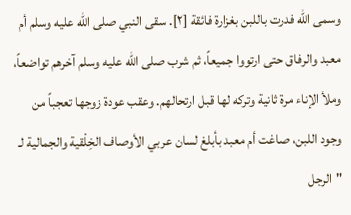وسمى الله فدرت باللبن بغزارة فائقة [٢]. سقى النبي صلى الله عليه وسلم أم معبد والرفاق حتى ارتووا جميعاً، ثم شرب صلى الله عليه وسلم آخرهم تواضعاً، وملأ الإناء مرة ثانية وتركه لها قبل ارتحالهم. وعقب عودة زوجها تعجباً من وجود اللبن، صاغت أم معبد بأبلغ لسان عربي الأوصاف الخِلْقية والجمالية لـ "الرجل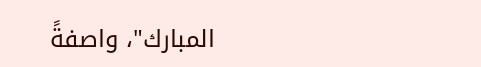المبارك"، واصفةً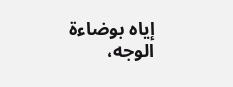إياه بوضاءة الوجه،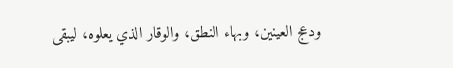ودعج العينين، وبهاء النطق، والوقار الذي يعلوه، ليبقى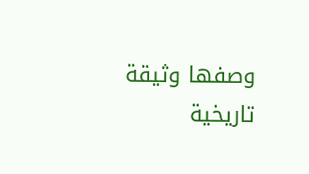وصفها وثيقة تاريخية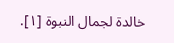خالدة لجمال النبوة [١].